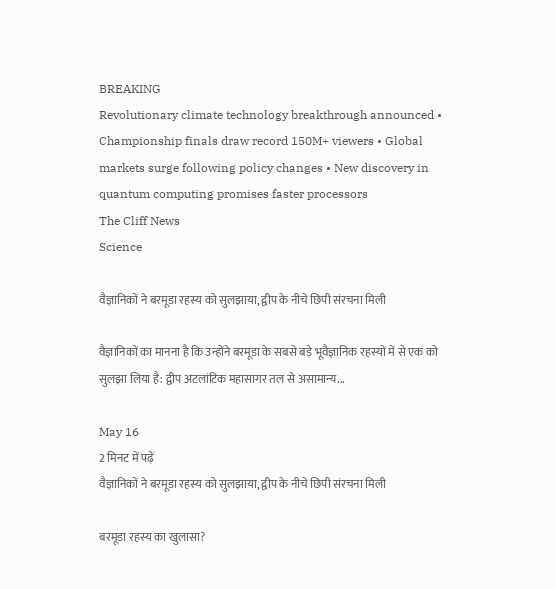BREAKING
Revolutionary climate technology breakthrough announced • Championship finals draw record 150M+ viewers • Global markets surge following policy changes • New discovery in quantum computing promises faster processors
The Cliff News
Science

वैज्ञानिकों ने बरमूडा रहस्य को सुलझाया, द्वीप के नीचे छिपी संरचना मिली

वैज्ञानिकों का मानना है कि उन्होंने बरमूडा के सबसे बड़े भूवैज्ञानिक रहस्यों में से एक को सुलझा लिया है: द्वीप अटलांटिक महासागर तल से असामान्य...

May 16
2 मिनट में पढ़ें
वैज्ञानिकों ने बरमूडा रहस्य को सुलझाया, द्वीप के नीचे छिपी संरचना मिली

बरमूडा रहस्य का खुलासा?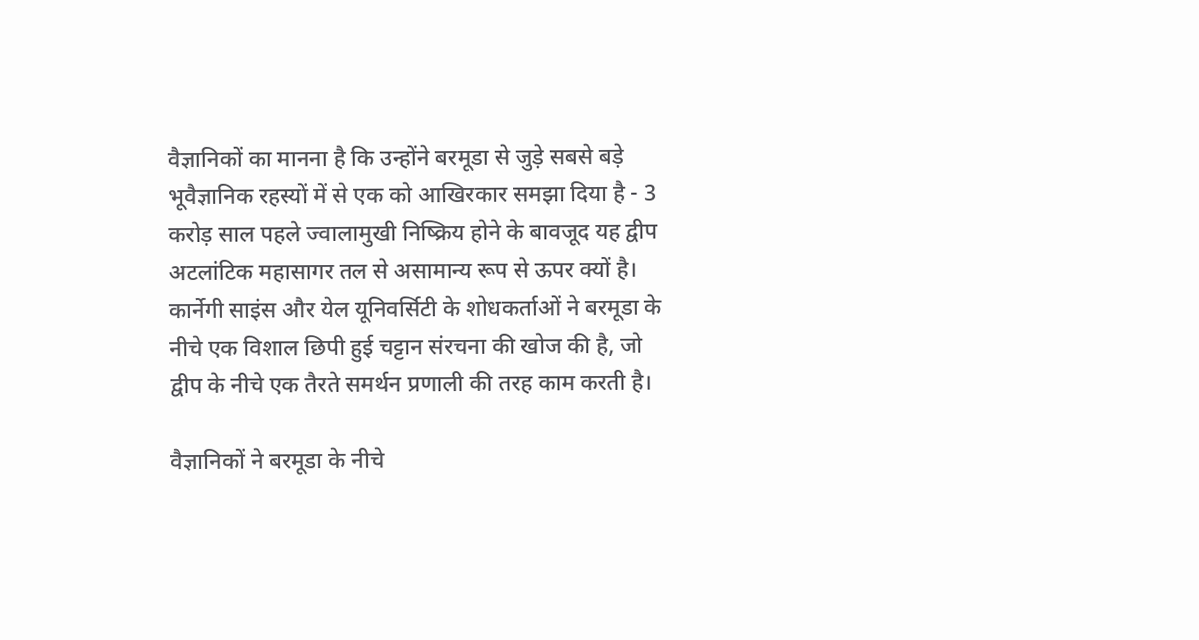वैज्ञानिकों का मानना है कि उन्होंने बरमूडा से जुड़े सबसे बड़े भूवैज्ञानिक रहस्यों में से एक को आखिरकार समझा दिया है - 3 करोड़ साल पहले ज्वालामुखी निष्क्रिय होने के बावजूद यह द्वीप अटलांटिक महासागर तल से असामान्य रूप से ऊपर क्यों है। कार्नेगी साइंस और येल यूनिवर्सिटी के शोधकर्ताओं ने बरमूडा के नीचे एक विशाल छिपी हुई चट्टान संरचना की खोज की है, जो द्वीप के नीचे एक तैरते समर्थन प्रणाली की तरह काम करती है।

वैज्ञानिकों ने बरमूडा के नीचे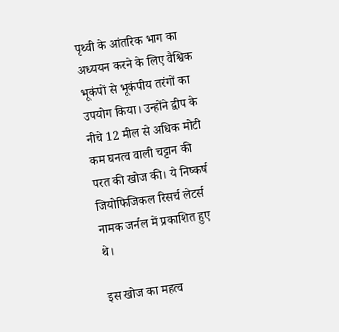पृथ्वी के आंतरिक भाग का अध्ययन करने के लिए वैश्विक भूकंपों से भूकंपीय तरंगों का उपयोग किया। उन्होंने द्वीप के नीचे 12 मील से अधिक मोटी कम घनत्व वाली चट्टान की परत की खोज की। ये निष्कर्ष जियोफिजिकल रिसर्च लेटर्स नामक जर्नल में प्रकाशित हुए थे।

इस खोज का महत्व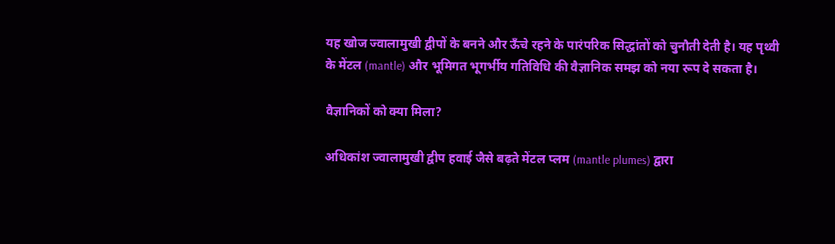यह खोज ज्वालामुखी द्वीपों के बनने और ऊँचे रहने के पारंपरिक सिद्धांतों को चुनौती देती है। यह पृथ्वी के मेंटल (mantle) और भूमिगत भूगर्भीय गतिविधि की वैज्ञानिक समझ को नया रूप दे सकता है।

वैज्ञानिकों को क्या मिला?

अधिकांश ज्वालामुखी द्वीप हवाई जैसे बढ़ते मेंटल प्लम (mantle plumes) द्वारा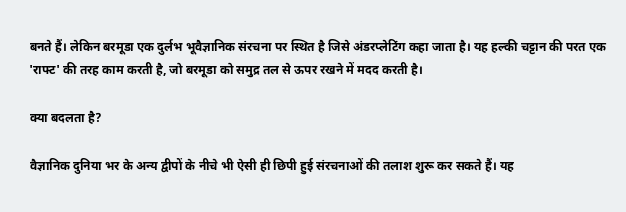बनते हैं। लेकिन बरमूडा एक दुर्लभ भूवैज्ञानिक संरचना पर स्थित है जिसे अंडरप्लेटिंग कहा जाता है। यह हल्की चट्टान की परत एक 'राफ्ट' की तरह काम करती है, जो बरमूडा को समुद्र तल से ऊपर रखने में मदद करती है।

क्या बदलता है?

वैज्ञानिक दुनिया भर के अन्य द्वीपों के नीचे भी ऐसी ही छिपी हुई संरचनाओं की तलाश शुरू कर सकते हैं। यह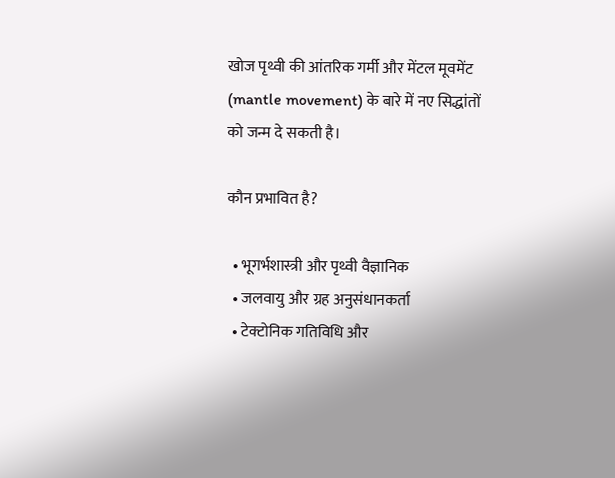खोज पृथ्वी की आंतरिक गर्मी और मेंटल मूवमेंट (mantle movement) के बारे में नए सिद्धांतों को जन्म दे सकती है।

कौन प्रभावित है?

  • भूगर्भशास्त्री और पृथ्वी वैज्ञानिक
  • जलवायु और ग्रह अनुसंधानकर्ता
  • टेक्टोनिक गतिविधि और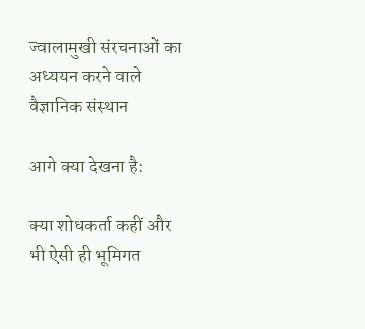ज्वालामुखी संरचनाओं का अध्ययन करने वाले वैज्ञानिक संस्थान

आगे क्या देखना है:

क्या शोधकर्ता कहीं और भी ऐसी ही भूमिगत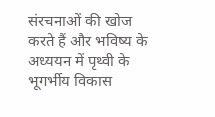संरचनाओं की खोज करते हैं और भविष्य के अध्ययन में पृथ्वी के भूगर्भीय विकास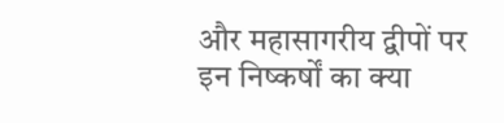और महासागरीय द्वीपों पर इन निष्कर्षों का क्या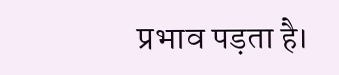प्रभाव पड़ता है।